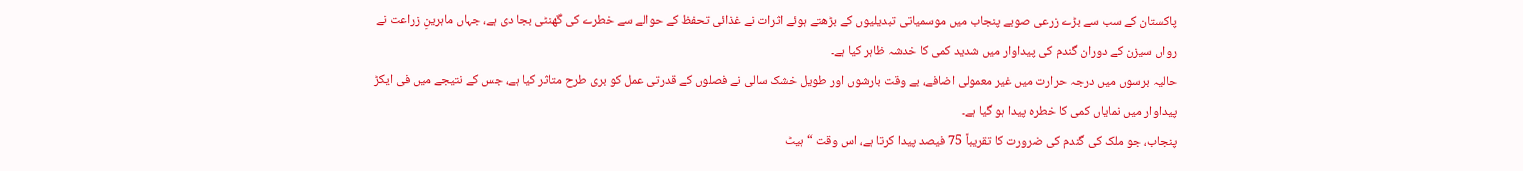پاکستان کے سب سے بڑے زرعی صوبے پنجاب میں موسمیاتی تبدیلیوں کے بڑھتے ہوئے اثرات نے غذائی تحفظ کے حوالے سے خطرے کی گھنٹی بجا دی ہے، جہاں ماہرینِ زراعت نے رواں سیزن کے دوران گندم کی پیداوار میں شدید کمی کا خدشہ ظاہر کیا ہے۔
حالیہ برسوں میں درجہ حرارت میں غیر معمولی اضافے، بے وقت بارشوں اور طویل خشک سالی نے فصلوں کے قدرتی عمل کو بری طرح متاثر کیا ہے، جس کے نتیجے میں فی ایکڑ پیداوار میں نمایاں کمی کا خطرہ پیدا ہو گیا ہے۔
پنجاب، جو ملک کی گندم کی ضرورت کا تقریباً 75 فیصد پیدا کرتا ہے، اس وقت “ہیٹ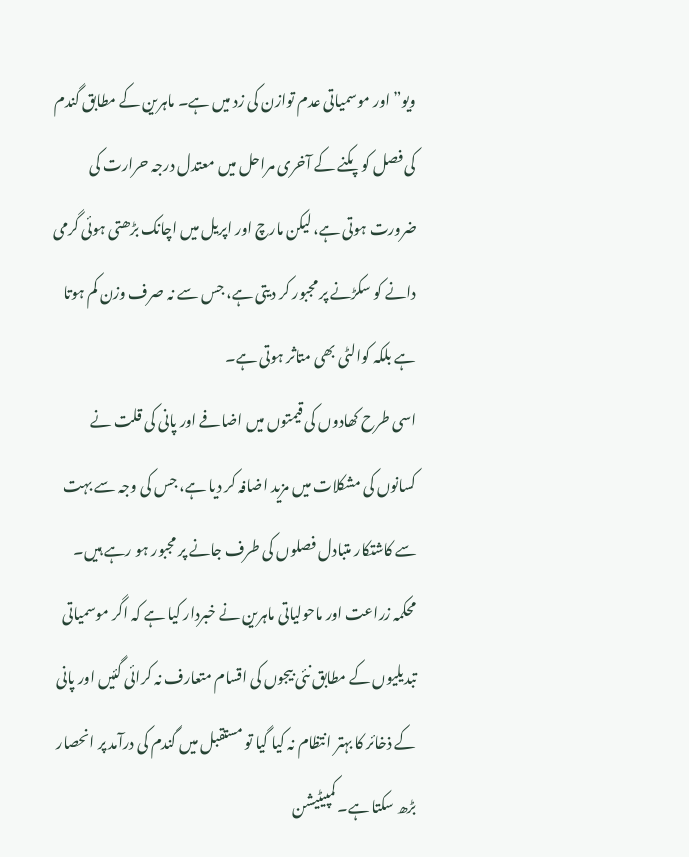ویو” اور موسمیاتی عدم توازن کی زد میں ہے۔ ماہرین کے مطابق گندم کی فصل کو پکنے کے آخری مراحل میں معتدل درجہ حرارت کی ضرورت ہوتی ہے، لیکن مارچ اور اپریل میں اچانک بڑھتی ہوئی گرمی دانے کو سکڑنے پر مجبور کر دیتی ہے، جس سے نہ صرف وزن کم ہوتا ہے بلکہ کوالٹی بھی متاثر ہوتی ہے۔
اسی طرح کھادوں کی قیمتوں میں اضافے اور پانی کی قلت نے کسانوں کی مشکلات میں مزید اضافہ کر دیا ہے، جس کی وجہ سے بہت سے کاشتکار متبادل فصلوں کی طرف جانے پر مجبور ہو رہے ہیں۔
محکمہ زراعت اور ماحولیاتی ماہرین نے خبردار کیا ہے کہ اگر موسمیاتی تبدیلیوں کے مطابق نئی بیجوں کی اقسام متعارف نہ کرائی گئیں اور پانی کے ذخائر کا بہتر انتظام نہ کیا گیا تو مستقبل میں گندم کی درآمد پر انحصار بڑھ سکتا ہے۔ کمپیٹیشن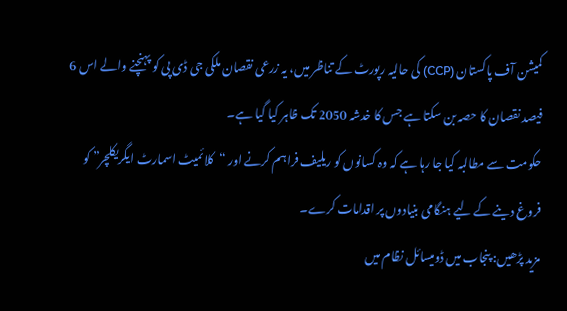کمیشن آف پاکستان (CCP) کی حالیہ رپورٹ کے تناظر میں، یہ زرعی نقصان ملکی جی ڈی پی کو پہنچنے والے اس 6 فیصد نقصان کا حصہ بن سکتا ہے جس کا خدشہ 2050 تک ظاہر کیا گیا ہے۔
حکومت سے مطالبہ کیا جا رہا ہے کہ وہ کسانوں کو ریلیف فراہم کرنے اور “کلائمیٹ اسمارٹ ایگریکلچر” کو فروغ دینے کے لیے ہنگامی بنیادوں پر اقدامات کرے۔
مزید پڑھیں: پنجاب میں ڈومیسائل نظام میں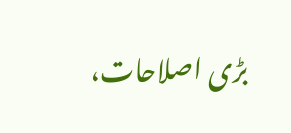بڑی اصلاحات،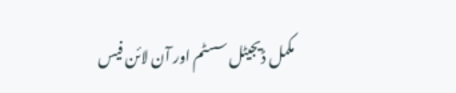مکمل ڈیجیٹل سسٹم اور آن لائن فیس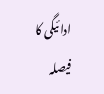ادائیگی کا فیصلہ